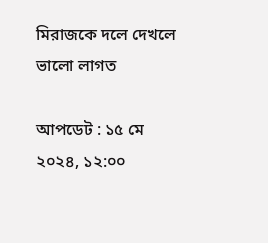মিরাজকে দলে দেখলে ভালো লাগত

আপডেট : ১৫ মে ২০২৪, ১২:০০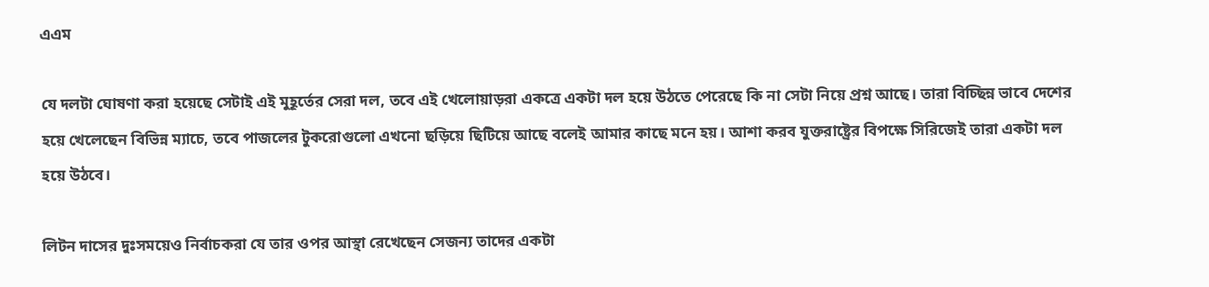এএম

যে দলটা ঘোষণা করা হয়েছে সেটাই এই মুহূর্তের সেরা দল, তবে এই খেলোয়াড়রা একত্রে একটা দল হয়ে উঠতে পেরেছে কি না সেটা নিয়ে প্রশ্ন আছে। তারা বিচ্ছিন্ন ভাবে দেশের হয়ে খেলেছেন বিভিন্ন ম্যাচে, তবে পাজলের টুকরোগুলো এখনো ছড়িয়ে ছিটিয়ে আছে বলেই আমার কাছে মনে হয়। আশা করব যুক্তরাষ্ট্রের বিপক্ষে সিরিজেই তারা একটা দল হয়ে উঠবে।

লিটন দাসের দুঃসময়েও নির্বাচকরা যে তার ওপর আস্থা রেখেছেন সেজন্য তাদের একটা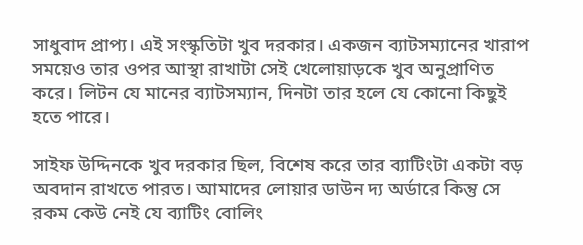সাধুবাদ প্রাপ্য। এই সংস্কৃতিটা খুব দরকার। একজন ব্যাটসম্যানের খারাপ সময়েও তার ওপর আস্থা রাখাটা সেই খেলোয়াড়কে খুব অনুপ্রাণিত করে। লিটন যে মানের ব্যাটসম্যান, দিনটা তার হলে যে কোনো কিছুই হতে পারে।

সাইফ উদ্দিনকে খুব দরকার ছিল, বিশেষ করে তার ব্যাটিংটা একটা বড় অবদান রাখতে পারত। আমাদের লোয়ার ডাউন দ্য অর্ডারে কিন্তু সে রকম কেউ নেই যে ব্যাটিং বোলিং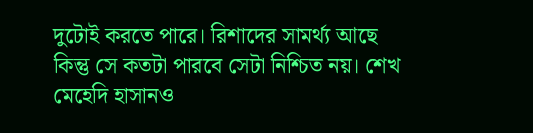দুটোই করতে পারে। রিশাদের সামর্থ্য আছে কিন্তু সে কতটা পারবে সেটা নিশ্চিত নয়। শেখ মেহেদি হাসানও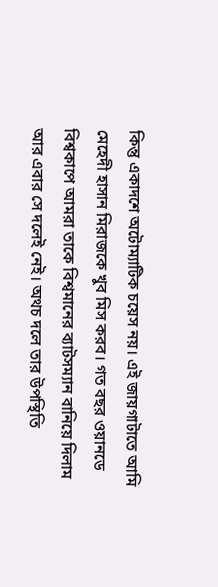কিন্তু একাদশে অটোম্যাটিক চয়েস নয়। এই জায়গাটাতে আমি মেহেদী হাসান মিরাজকে খুব মিস করব। গত বছর ওয়ানডে বিশ্বকাপে আমরা তাকে বিশ্বমানের ব্যাটসম্যান বানিয়ে দিলাম আর এবার সে দলেই নেই। অথচ দলে তার উপস্থিতি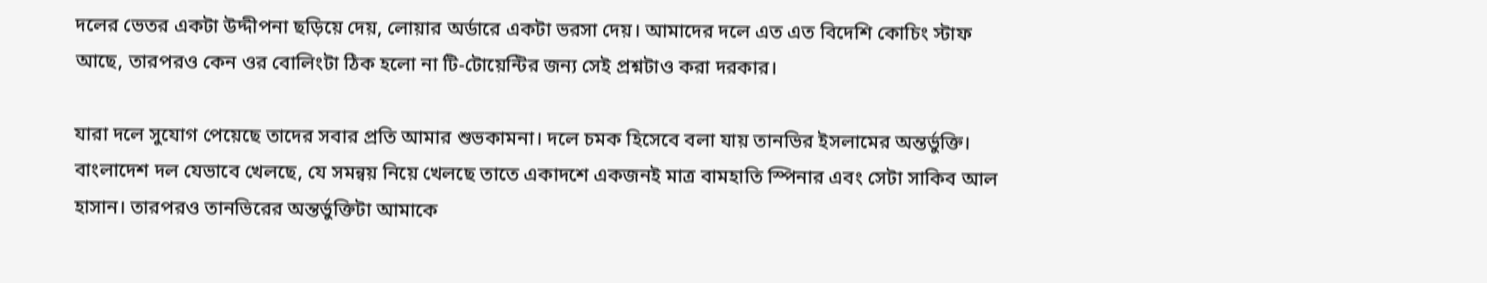দলের ভেতর একটা উদ্দীপনা ছড়িয়ে দেয়, লোয়ার অর্ডারে একটা ভরসা দেয়। আমাদের দলে এত এত বিদেশি কোচিং স্টাফ আছে, তারপরও কেন ওর বোলিংটা ঠিক হলো না টি-টোয়েন্টির জন্য সেই প্রশ্নটাও করা দরকার।

যারা দলে সুযোগ পেয়েছে তাদের সবার প্রতি আমার শুভকামনা। দলে চমক হিসেবে বলা যায় তানভির ইসলামের অন্তর্ভুক্তি। বাংলাদেশ দল যেভাবে খেলছে, যে সমন্বয় নিয়ে খেলছে তাতে একাদশে একজনই মাত্র বামহাতি স্পিনার এবং সেটা সাকিব আল হাসান। তারপরও তানভিরের অন্তর্ভুক্তিটা আমাকে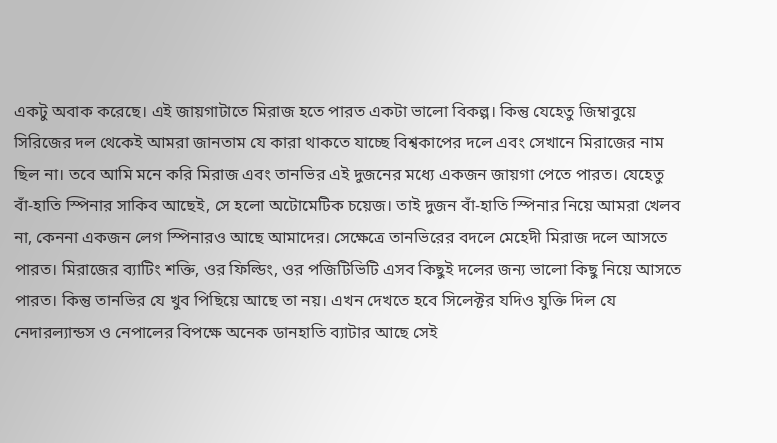একটু অবাক করেছে। এই জায়গাটাতে মিরাজ হতে পারত একটা ভালো বিকল্প। কিন্তু যেহেতু জিম্বাবুয়ে সিরিজের দল থেকেই আমরা জানতাম যে কারা থাকতে যাচ্ছে বিশ্বকাপের দলে এবং সেখানে মিরাজের নাম ছিল না। তবে আমি মনে করি মিরাজ এবং তানভির এই দুজনের মধ্যে একজন জায়গা পেতে পারত। যেহেতু বাঁ-হাতি স্পিনার সাকিব আছেই, সে হলো অটোমেটিক চয়েজ। তাই দুজন বাঁ-হাতি স্পিনার নিয়ে আমরা খেলব না, কেননা একজন লেগ স্পিনারও আছে আমাদের। সেক্ষেত্রে তানভিরের বদলে মেহেদী মিরাজ দলে আসতে পারত। মিরাজের ব্যাটিং শক্তি, ওর ফিল্ডিং, ওর পজিটিভিটি এসব কিছুই দলের জন্য ভালো কিছু নিয়ে আসতে পারত। কিন্তু তানভির যে খুব পিছিয়ে আছে তা নয়। এখন দেখতে হবে সিলেক্টর যদিও যুক্তি দিল যে নেদারল্যান্ডস ও নেপালের বিপক্ষে অনেক ডানহাতি ব্যাটার আছে সেই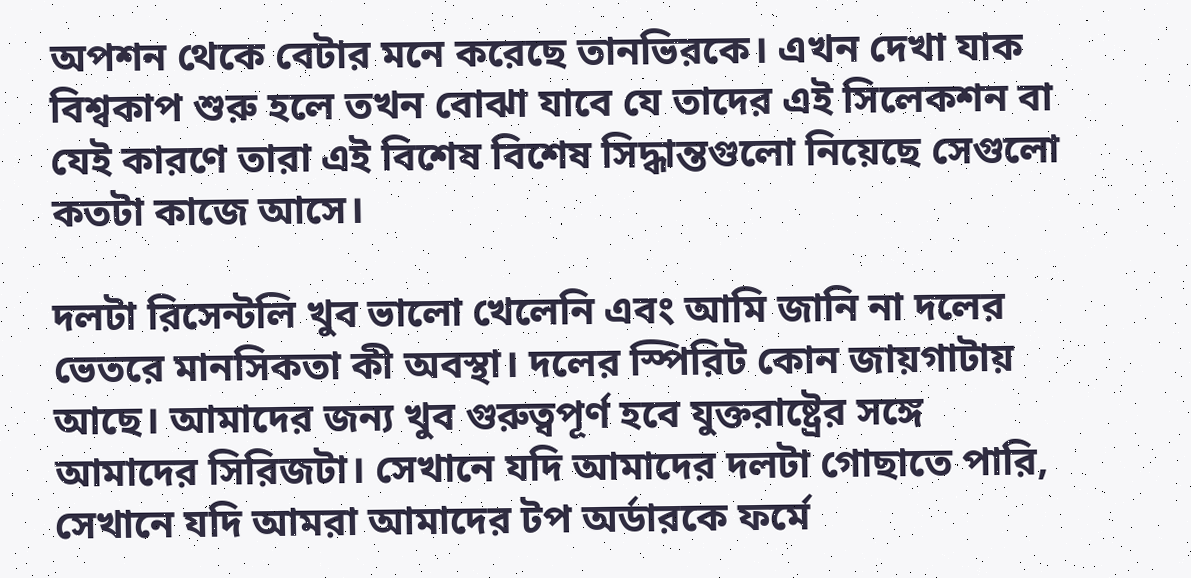অপশন থেকে বেটার মনে করেছে তানভিরকে। এখন দেখা যাক বিশ্বকাপ শুরু হলে তখন বোঝা যাবে যে তাদের এই সিলেকশন বা যেই কারণে তারা এই বিশেষ বিশেষ সিদ্ধান্তগুলো নিয়েছে সেগুলো কতটা কাজে আসে।

দলটা রিসেন্টলি খুব ভালো খেলেনি এবং আমি জানি না দলের ভেতরে মানসিকতা কী অবস্থা। দলের স্পিরিট কোন জায়গাটায় আছে। আমাদের জন্য খুব গুরুত্বপূর্ণ হবে যুক্তরাষ্ট্রের সঙ্গে আমাদের সিরিজটা। সেখানে যদি আমাদের দলটা গোছাতে পারি, সেখানে যদি আমরা আমাদের টপ অর্ডারকে ফর্মে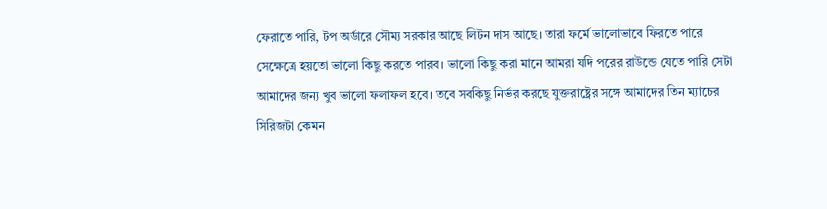ফেরাতে পারি, টপ অর্ডারে সৌম্য সরকার আছে লিটন দাস আছে। তারা ফর্মে ভালোভাবে ফিরতে পারে সেক্ষেত্রে হয়তো ভালো কিছু করতে পারব। ভালো কিছু করা মানে আমরা যদি পরের রাউন্ডে যেতে পারি সেটা আমাদের জন্য খুব ভালো ফলাফল হবে। তবে সবকিছু নির্ভর করছে যুক্তরাষ্ট্রের সঙ্গে আমাদের তিন ম্যাচের সিরিজটা কেমন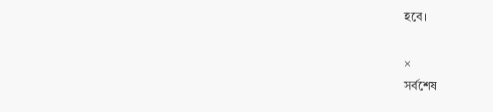হবে।

×
সর্বশেষ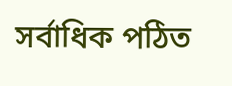সর্বাধিক পঠিত